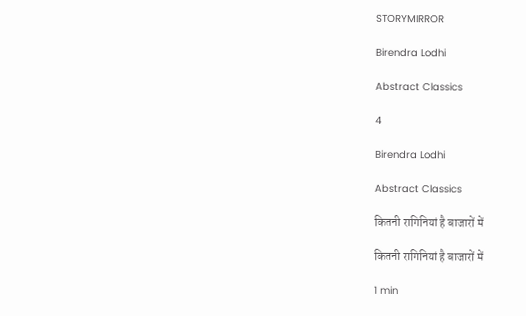STORYMIRROR

Birendra Lodhi

Abstract Classics

4

Birendra Lodhi

Abstract Classics

कितनी रागिनियां है बाजारों में

कितनी रागिनियां है बाजारों में

1 min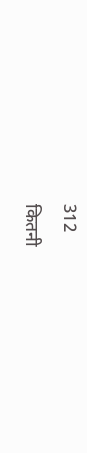312

कितनी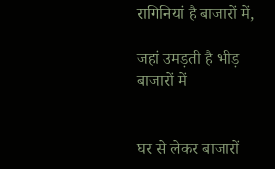रागिनियां है बाजारों में,

जहां उमड़ती है भीड़ बाजारों में


घर से लेकर बाजारों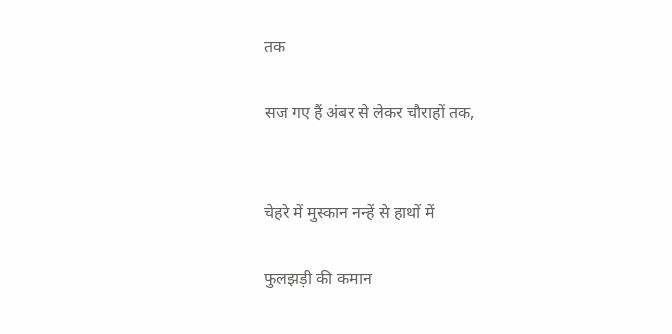तक

सज गए हैं अंबर से लेकर चौराहों तक,


चेहरे में मुस्कान नन्हें से हाथों में

फुलझड़ी की कमान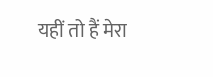यहीं तो हैं मेरा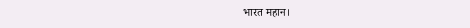भारत महान।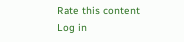Rate this content
Log in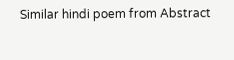Similar hindi poem from Abstract